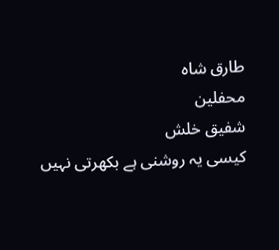طارق شاہ
محفلین
شفیق خلش
کیسی یہ روشنی ہے بکھرتی نہیں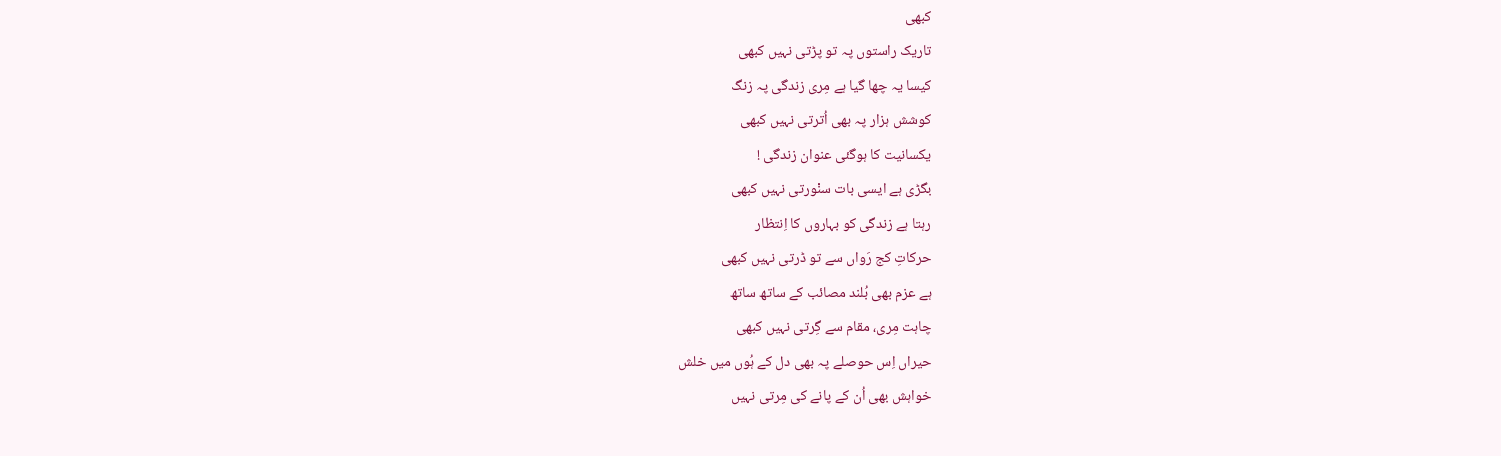کبھی
تاریک راستوں پہ تو پڑتی نہیں کبھی
کیسا یہ چھا گیا ہے مِری زندگی پہ زنگ
کوشش ہزار پہ بھی اُترتی نہیں کبھی
یکسانیت کا ہوگئی عنوان زندگی !
بگڑی ہے ایسی بات سنْورتی نہیں کبھی
رہتا ہے زندگی کو بہاروں کا اِنتظار
حرکاتِ کج رَواں سے تو ڈرتی نہیں کبھی
ہے عزم بھی بُلند مصائب کے ساتھ ساتھ
چاہت مِری، مقام سے گِرتی نہیں کبھی
حیراں اِس حوصلے پہ بھی دل کے ہُوں میں خلش
خواہش بھی اُن کے پانے کی مِرتی نہیں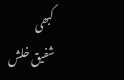کبھی
شفیق خلش